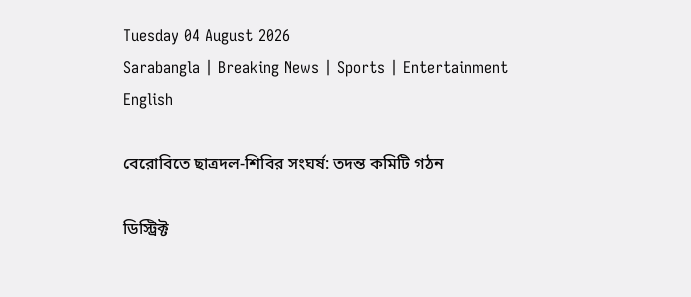Tuesday 04 August 2026
Sarabangla | Breaking News | Sports | Entertainment
English

বেরোবিতে ছাত্রদল-শিবির সংঘর্ষ: তদন্ত কমিটি গঠন

ডিস্ট্রিক্ট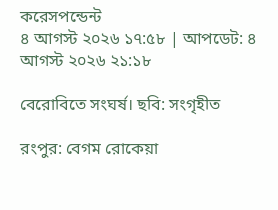করেসপন্ডেন্ট
৪ আগস্ট ২০২৬ ১৭:৫৮ | আপডেট: ৪ আগস্ট ২০২৬ ২১:১৮

বেরোবিতে সংঘর্ষ। ছবি: সংগৃহীত

রংপুর: বেগম রোকেয়া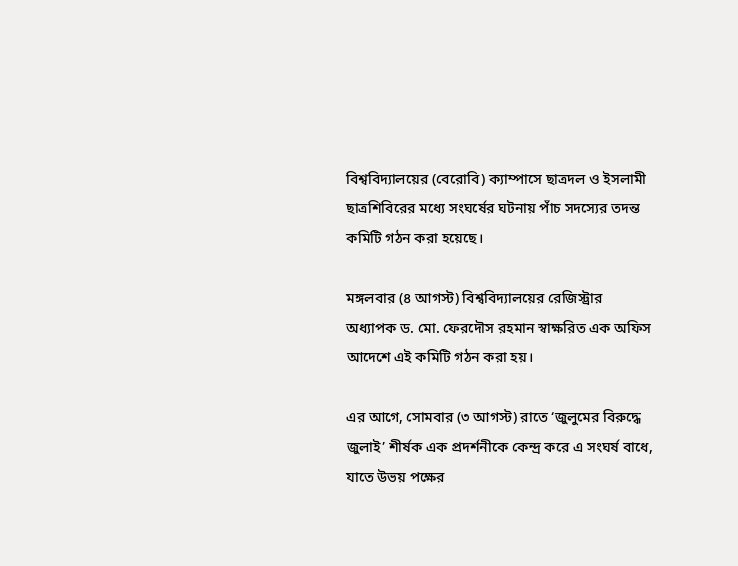বিশ্ববিদ্যালয়ের (বেরোবি) ক্যাম্পাসে ছাত্রদল ও ইসলামী ছাত্রশিবিরের মধ্যে সংঘর্ষের ঘটনায় পাঁচ সদস্যের তদন্ত কমিটি গঠন করা হয়েছে।

মঙ্গলবার (৪ আগস্ট) বিশ্ববিদ্যালয়ের রেজিস্ট্রার অধ্যাপক ড. মো. ফেরদৌস রহমান স্বাক্ষরিত এক অফিস আদেশে এই কমিটি গঠন করা হয়।

এর আগে, সোমবার (৩ আগস্ট) রাতে ‘জুলুমের বিরুদ্ধে জুলাই’ শীর্ষক এক প্রদর্শনীকে কেন্দ্র করে এ সংঘর্ষ বাধে, যাতে উভয় পক্ষের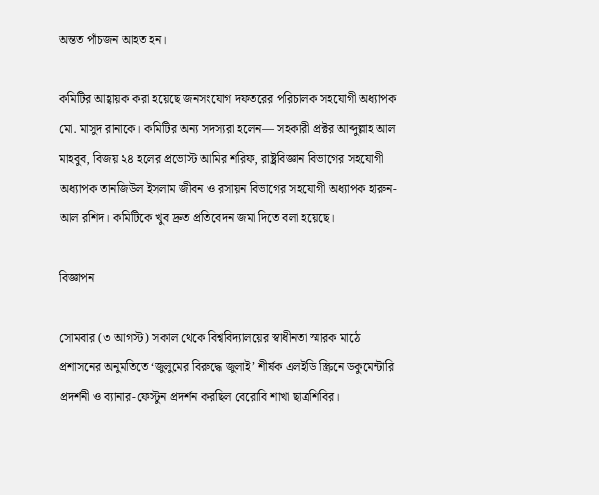অন্তত পাঁচজন আহত হন।

কমিটির আহ্বায়ক করা হয়েছে জনসংযোগ দফতরের পরিচালক সহযোগী অধ্যাপক মো. মাসুদ রানাকে। কমিটির অন্য সদস্যরা হলেন— সহকারী প্রক্টর আব্দুল্লাহ আল মাহবুব, বিজয় ২৪ হলের প্রভোস্ট আমির শরিফ, রাষ্ট্রবিজ্ঞান বিভাগের সহযোগী অধ্যাপক তানজিউল ইসলাম জীবন ও রসায়ন বিভাগের সহযোগী অধ্যাপক হারুন-আল রশিদ। কমিটিকে খুব দ্রুত প্রতিবেদন জমা দিতে বলা হয়েছে।

বিজ্ঞাপন

সোমবার (৩ আগস্ট) সকাল থেকে বিশ্ববিদ্যালয়ের স্বাধীনতা স্মারক মাঠে প্রশাসনের অনুমতিতে ‘জুলুমের বিরুদ্ধে জুলাই’ শীর্ষক এলইডি স্ক্রিনে ডকুমেন্টারি প্রদর্শনী ও ব্যানার-ফেস্টুন প্রদর্শন করছিল বেরোবি শাখা ছাত্রশিবির।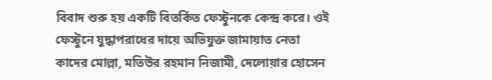বিবাদ শুরু হয় একটি বিতর্কিত ফেস্টুনকে কেন্দ্র করে। ওই ফেস্টুনে যুদ্ধাপরাধের দায়ে অভিযুক্ত জামায়াত নেতা কাদের মোল্লা, মতিউর রহমান নিজামী, দেলোয়ার হোসেন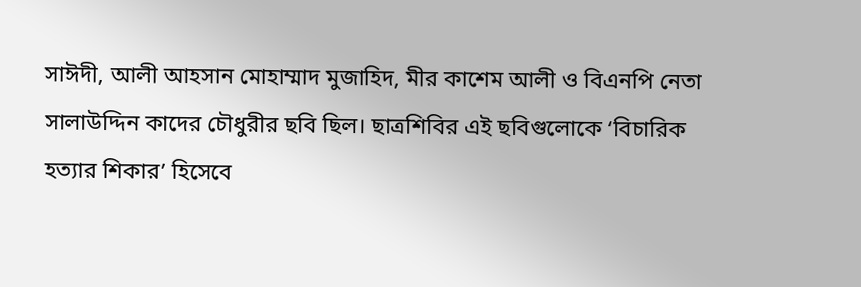সাঈদী, আলী আহসান মোহাম্মাদ মুজাহিদ, মীর কাশেম আলী ও বিএনপি নেতা সালাউদ্দিন কাদের চৌধুরীর ছবি ছিল। ছাত্রশিবির এই ছবিগুলোকে ‘বিচারিক হত্যার শিকার’ হিসেবে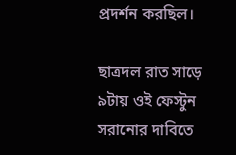প্রদর্শন করছিল।

ছাত্রদল রাত সাড়ে ৯টায় ওই ফেস্টুন সরানোর দাবিতে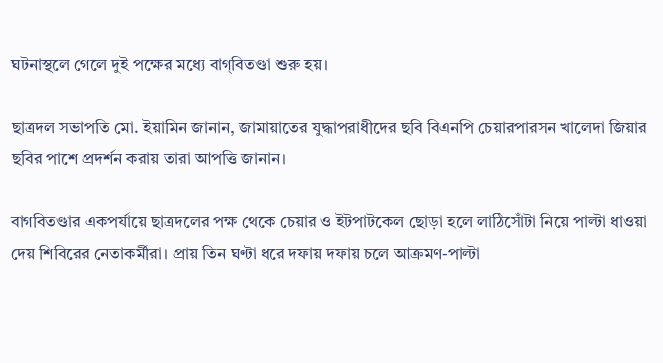ঘটনাস্থলে গেলে দুই পক্ষের মধ্যে বাগ্‌বিতণ্ডা শুরু হয়।

ছাত্রদল সভাপতি মো. ইয়ামিন জানান, জামায়াতের যুদ্ধাপরাধীদের ছবি বিএনপি চেয়ারপারসন খালেদা জিয়ার ছবির পাশে প্রদর্শন করায় তারা আপত্তি জানান।

বাগবিতণ্ডার একপর্যায়ে ছাত্রদলের পক্ষ থেকে চেয়ার ও ইটপাটকেল ছোড়া হলে লাঠিসোঁটা নিয়ে পাল্টা ধাওয়া দেয় শিবিরের নেতাকর্মীরা। প্রায় তিন ঘণ্টা ধরে দফায় দফায় চলে আক্রমণ-পাল্টা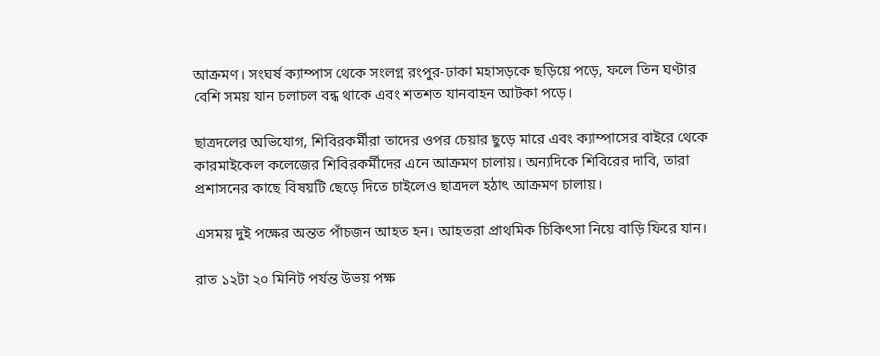আক্রমণ। সংঘর্ষ ক্যাম্পাস থেকে সংলগ্ন রংপুর-ঢাকা মহাসড়কে ছড়িয়ে পড়ে, ফলে তিন ঘণ্টার বেশি সময় যান চলাচল বন্ধ থাকে এবং শতশত যানবাহন আটকা পড়ে।

ছাত্রদলের অভিযোগ, শিবিরকর্মীরা তাদের ওপর চেয়ার ছুড়ে মারে এবং ক্যাম্পাসের বাইরে থেকে কারমাইকেল কলেজের শিবিরকর্মীদের এনে আক্রমণ চালায়। অন্যদিকে শিবিরের দাবি, তারা প্রশাসনের কাছে বিষয়টি ছেড়ে দিতে চাইলেও ছাত্রদল হঠাৎ আক্রমণ চালায়।

এসময় দুই পক্ষের অন্তত পাঁচজন আহত হন। আহতরা প্রাথমিক চিকিৎসা নিয়ে বাড়ি ফিরে যান।

রাত ১২টা ২০ মিনিট পর্যন্ত উভয় পক্ষ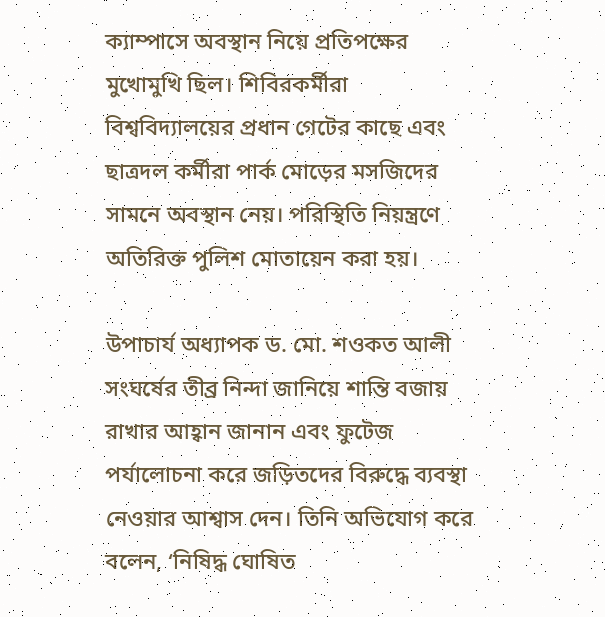ক্যাম্পাসে অবস্থান নিয়ে প্রতিপক্ষের মুখোমুখি ছিল। শিবিরকর্মীরা বিশ্ববিদ্যালয়ের প্রধান গেটের কাছে এবং ছাত্রদল কর্মীরা পার্ক মোড়ের মসজিদের সামনে অবস্থান নেয়। পরিস্থিতি নিয়ন্ত্রণে অতিরিক্ত পুলিশ মোতায়েন করা হয়।

উপাচার্য অধ্যাপক ড. মো. শওকত আলী সংঘর্ষের তীব্র নিন্দা জানিয়ে শান্তি বজায় রাখার আহ্বান জানান এবং ফুটেজ পর্যালোচনা করে জড়িতদের বিরুদ্ধে ব্যবস্থা নেওয়ার আশ্বাস দেন। তিনি অভিযোগ করে বলেন, ‘নিষিদ্ধ ঘোষিত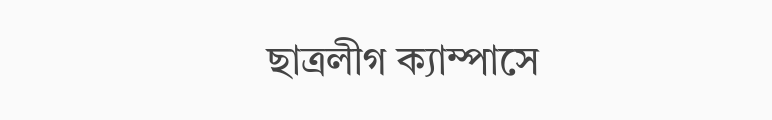ছাত্রলীগ ক্যাম্পাসে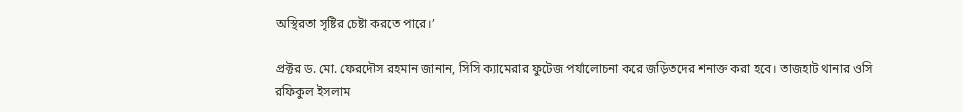অস্থিরতা সৃষ্টির চেষ্টা করতে পারে।’

প্রক্টর ড. মো. ফেরদৌস রহমান জানান, সিসি ক্যামেরার ফুটেজ পর্যালোচনা করে জড়িতদের শনাক্ত করা হবে। তাজহাট থানার ওসি রফিকুল ইসলাম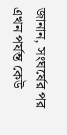জানান, সংঘর্ষের পর এখন পর্যন্ত কেউ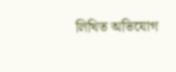লিখিত অভিযোগ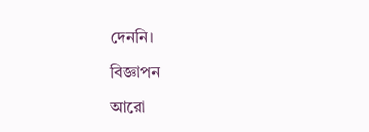দেননি।

বিজ্ঞাপন

আরো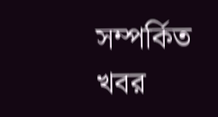সম্পর্কিত খবর